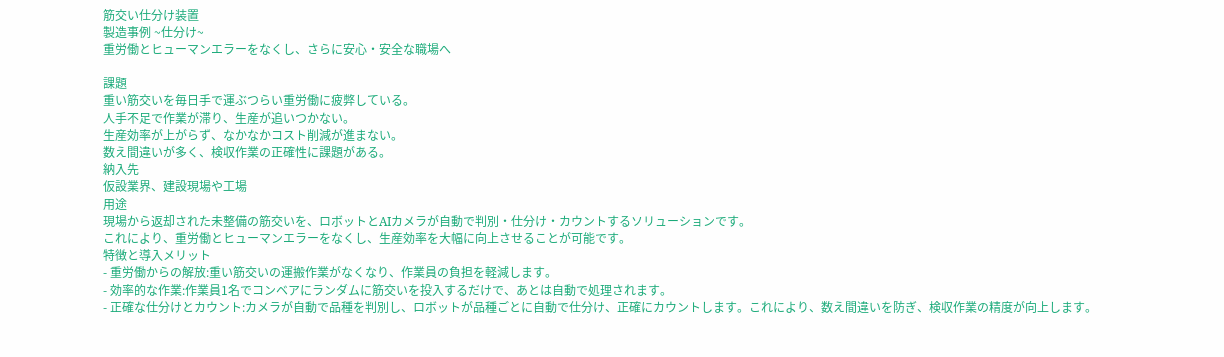筋交い仕分け装置
製造事例 ~仕分け~
重労働とヒューマンエラーをなくし、さらに安心・安全な職場へ

課題
重い筋交いを毎日手で運ぶつらい重労働に疲弊している。
人手不足で作業が滞り、生産が追いつかない。
生産効率が上がらず、なかなかコスト削減が進まない。
数え間違いが多く、検収作業の正確性に課題がある。
納入先
仮設業界、建設現場や工場
用途
現場から返却された未整備の筋交いを、ロボットとAIカメラが自動で判別・仕分け・カウントするソリューションです。
これにより、重労働とヒューマンエラーをなくし、生産効率を大幅に向上させることが可能です。
特徴と導入メリット
- 重労働からの解放:重い筋交いの運搬作業がなくなり、作業員の負担を軽減します。
- 効率的な作業:作業員1名でコンベアにランダムに筋交いを投入するだけで、あとは自動で処理されます。
- 正確な仕分けとカウント:カメラが自動で品種を判別し、ロボットが品種ごとに自動で仕分け、正確にカウントします。これにより、数え間違いを防ぎ、検収作業の精度が向上します。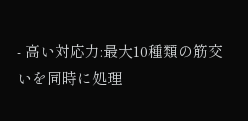- 高い対応力:最大10種類の筋交いを同時に処理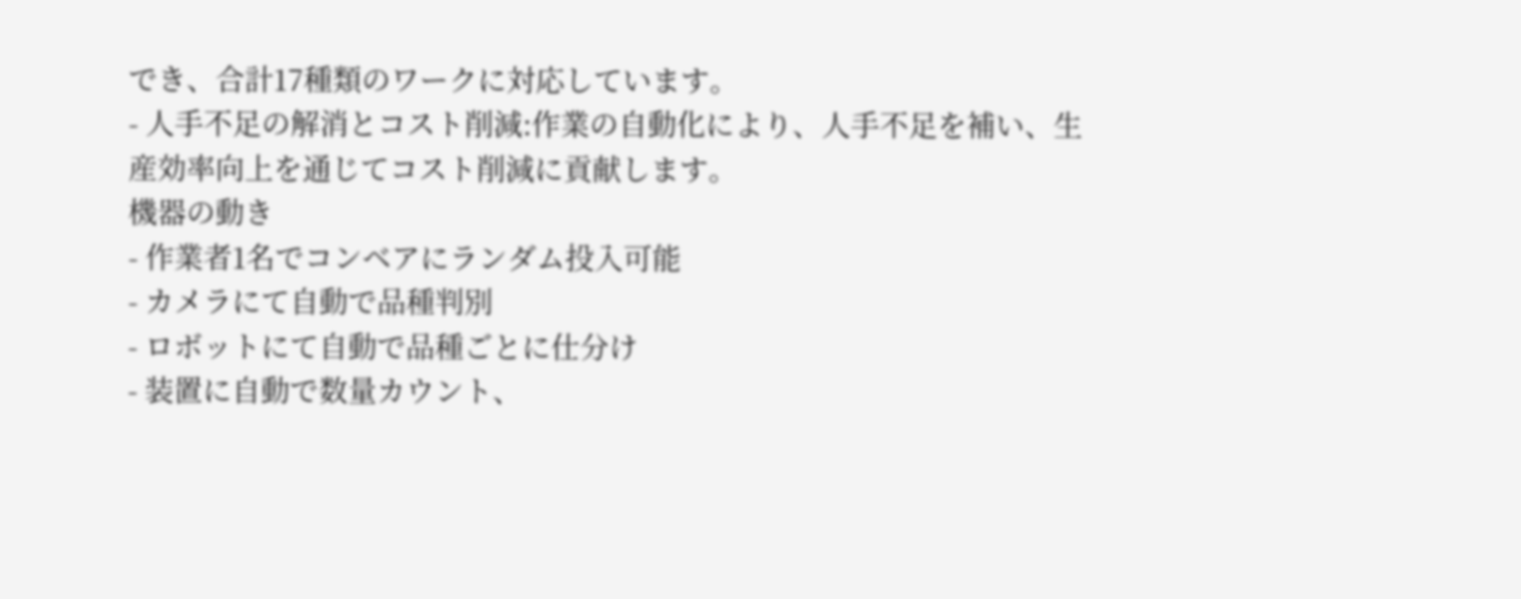でき、合計17種類のワークに対応しています。
- 人手不足の解消とコスト削減:作業の自動化により、人手不足を補い、生産効率向上を通じてコスト削減に貢献します。
機器の動き
- 作業者1名でコンベアにランダム投入可能
- カメラにて自動で品種判別
- ロボットにて自動で品種ごとに仕分け
- 装置に自動で数量カウント、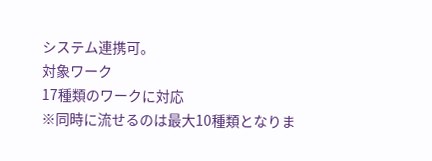システム連携可。
対象ワーク
17種類のワークに対応
※同時に流せるのは最大10種類となりま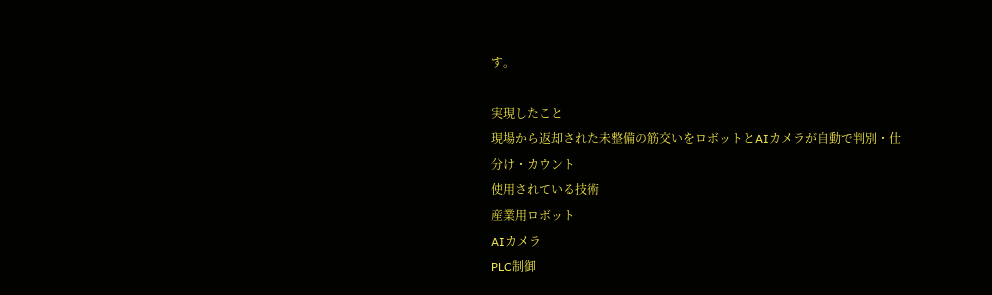す。

実現したこと
現場から返却された未整備の筋交いをロボットとAIカメラが自動で判別・仕分け・カウント
使用されている技術
産業用ロボット
AIカメラ
PLC制御